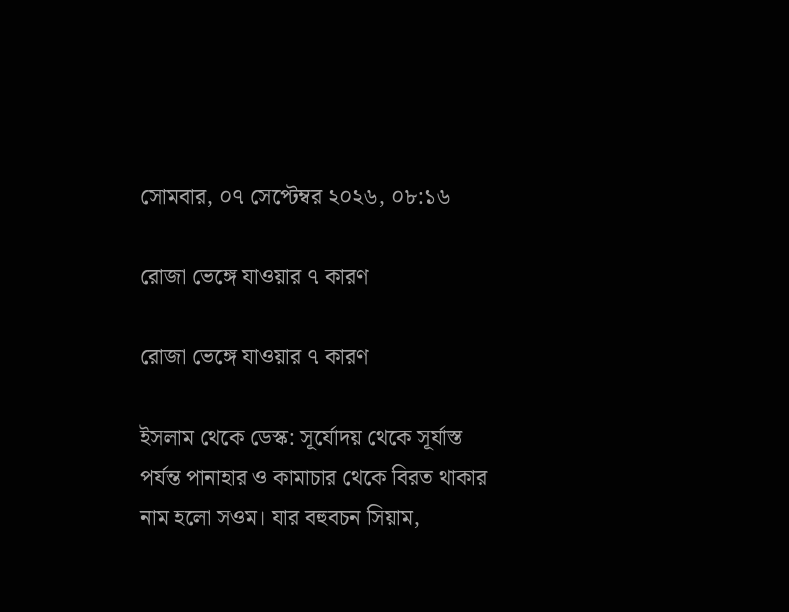সোমবার, ০৭ সেপ্টেম্বর ২০২৬, ০৮:১৬

রোজা ভেঙ্গে যাওয়ার ৭ কারণ

রোজা ভেঙ্গে যাওয়ার ৭ কারণ

ইসলাম থেকে ডেস্ক: সূর্যোদয় থেকে সূর্যাস্ত পর্যন্ত পানাহার ও কামাচার থেকে বিরত থাকার নাম হলো সওম। যার বহুবচন সিয়াম,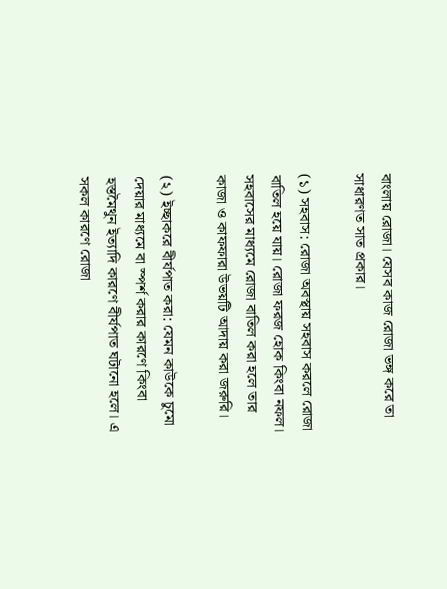বাংলায় রোজা। যেসব কাজ রোজা ভঙ্গ করে তা সাধারণত সাত প্রকার।

(১) সহবাস: রোজা অবস্থায় সহবাস করলে রোজা বাতিল হয়ে যায়। রোজা ফরজ হোক কিংবা নফল। সহবাসের মাধ্যমে রোজা বাতিল করা হলে তার কাজা ও কাফফারা উভয়টি আদায় করা জরুরি।

(২) ইচ্ছাকরে বীর্যপাত করা: যেমন কাউকে চুমো দেয়ার মাধ্যমে বা স্পর্শ করার কারণে কিংবা হস্তমৈথুন ইত্যাদি কারণে বীর্যপাত ঘটানো হলে। এ সকল কারণে রোজা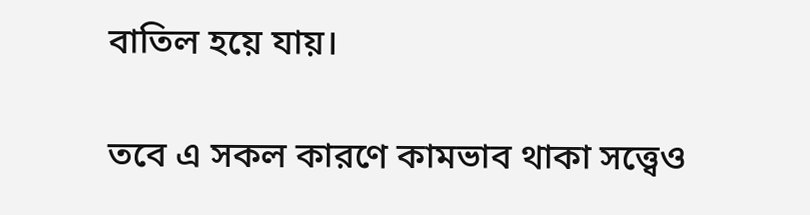বাতিল হয়ে যায়।

তবে এ সকল কারণে কামভাব থাকা সত্ত্বেও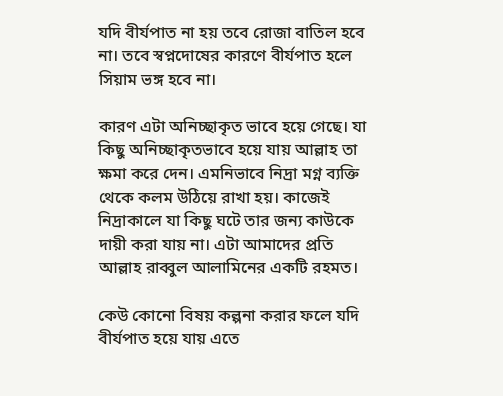যদি বীর্যপাত না হয় তবে রোজা বাতিল হবে না। তবে স্বপ্নদোষের কারণে বীর্যপাত হলে সিয়াম ভঙ্গ হবে না।

কারণ এটা অনিচ্ছাকৃত ভাবে হয়ে গেছে। যা কিছু অনিচ্ছাকৃতভাবে হয়ে যায় আল্লাহ তা ক্ষমা করে দেন। এমনিভাবে নিদ্রা মগ্ন ব্যক্তি থেকে কলম উঠিয়ে রাখা হয়। কাজেই নিদ্রাকালে যা কিছু ঘটে তার জন্য কাউকে দায়ী করা যায় না। এটা আমাদের প্রতি আল্লাহ রাব্বুল আলামিনের একটি রহমত।

কেউ কোনো বিষয় কল্পনা করার ফলে যদি বীর্যপাত হয়ে যায় এতে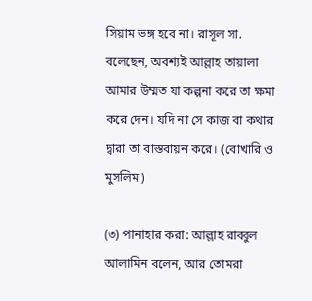সিয়াম ভঙ্গ হবে না। রাসূল সা. বলেছেন, অবশ্যই আল্লাহ তায়ালা আমার উম্মত যা কল্পনা করে তা ক্ষমা করে দেন। যদি না সে কাজ বা কথার দ্বারা তা বাস্তবায়ন করে। (বোখারি ও মুসলিম)

(৩) পানাহার করা: আল্লাহ রাব্বুল আলামিন বলেন, আর তোমরা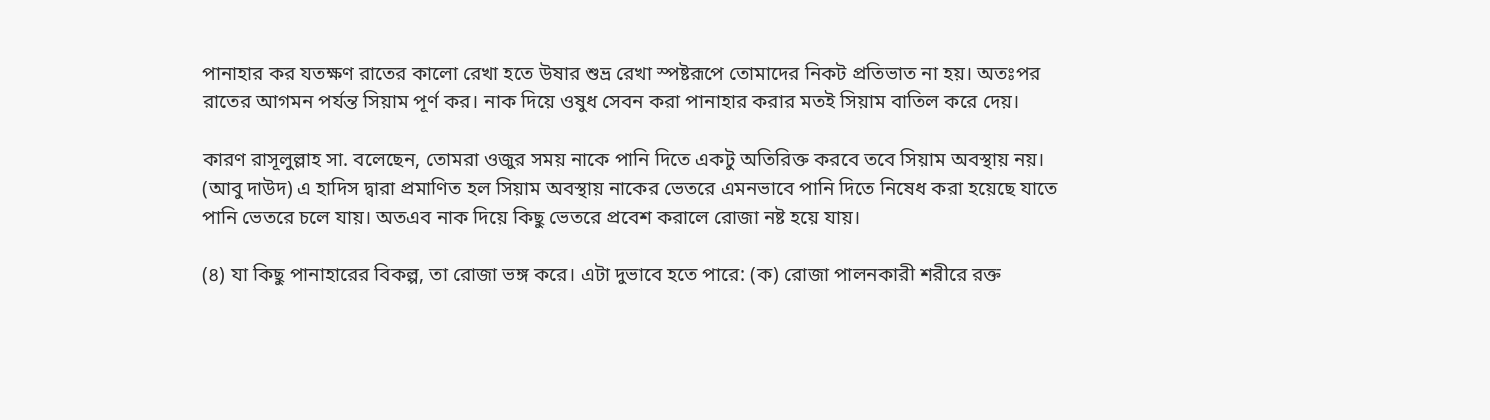পানাহার কর যতক্ষণ রাতের কালো রেখা হতে উষার শুভ্র রেখা স্পষ্টরূপে তোমাদের নিকট প্রতিভাত না হয়। অতঃপর রাতের আগমন পর্যন্ত সিয়াম পূর্ণ কর। নাক দিয়ে ওষুধ সেবন করা পানাহার করার মতই সিয়াম বাতিল করে দেয়।

কারণ রাসূলুল্লাহ সা. বলেছেন, তোমরা ওজুর সময় নাকে পানি দিতে একটু অতিরিক্ত করবে তবে সিয়াম অবস্থায় নয়। (আবু দাউদ) এ হাদিস দ্বারা প্রমাণিত হল সিয়াম অবস্থায় নাকের ভেতরে এমনভাবে পানি দিতে নিষেধ করা হয়েছে যাতে পানি ভেতরে চলে যায়। অতএব নাক দিয়ে কিছু ভেতরে প্রবেশ করালে রোজা নষ্ট হয়ে যায়।

(৪) যা কিছু পানাহারের বিকল্প, তা রোজা ভঙ্গ করে। এটা দুভাবে হতে পারে: (ক) রোজা পালনকারী শরীরে রক্ত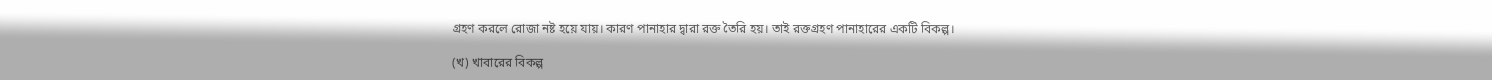গ্রহণ করলে রোজা নষ্ট হয়ে যায়। কারণ পানাহার দ্বারা রক্ত তৈরি হয়। তাই রক্তগ্রহণ পানাহারের একটি বিকল্প।

(খ) খাবারের বিকল্প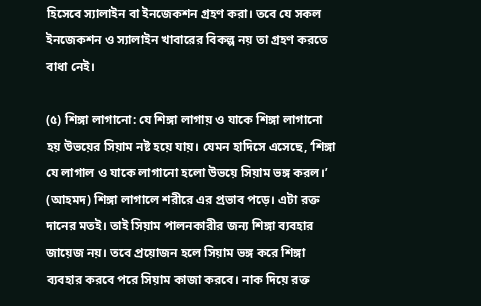হিসেবে স্যালাইন বা ইনজেকশন গ্রহণ করা। তবে যে সকল ইনজেকশন ও স্যালাইন খাবারের বিকল্প নয় তা গ্রহণ করতে বাধা নেই।

(৫) শিঙ্গা লাগানো: যে শিঙ্গা লাগায় ও যাকে শিঙ্গা লাগানো হয় উভয়ের সিয়াম নষ্ট হয়ে যায়। যেমন হাদিসে এসেছে, ‘শিঙ্গা যে লাগাল ও যাকে লাগানো হলো উভয়ে সিয়াম ভঙ্গ করল।’ (আহমদ) শিঙ্গা লাগালে শরীরে এর প্রভাব পড়ে। এটা রক্ত দানের মতই। তাই সিয়াম পালনকারীর জন্য শিঙ্গা ব্যবহার জায়েজ নয়। তবে প্রয়োজন হলে সিয়াম ভঙ্গ করে শিঙ্গা ব্যবহার করবে পরে সিয়াম কাজা করবে। নাক দিয়ে রক্ত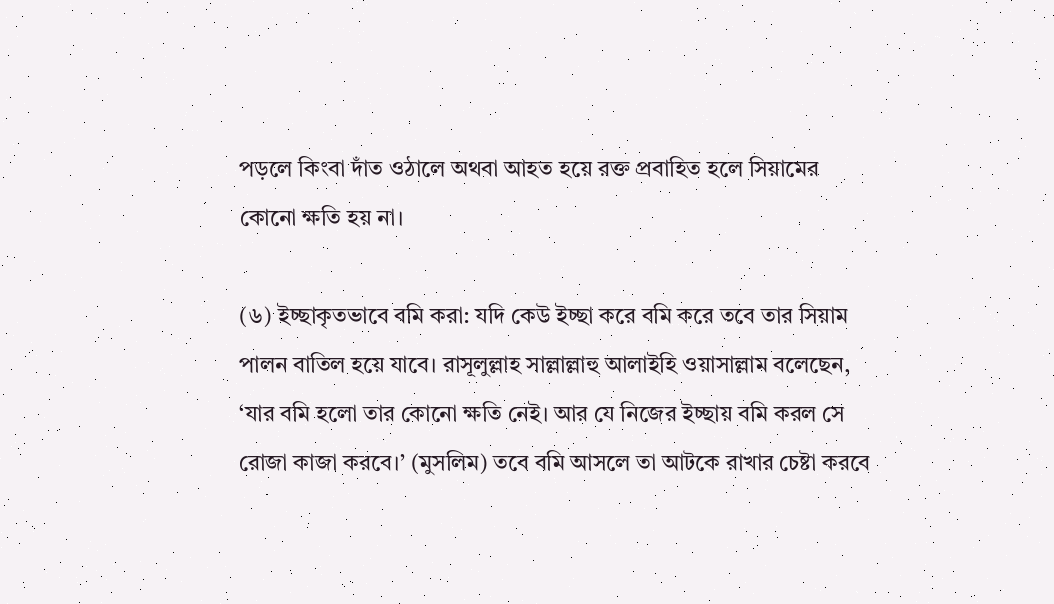পড়লে কিংবা দাঁত ওঠালে অথবা আহত হয়ে রক্ত প্রবাহিত হলে সিয়ামের কোনো ক্ষতি হয় না।

(৬) ইচ্ছাকৃতভাবে বমি করা: যদি কেউ ইচ্ছা করে বমি করে তবে তার সিয়াম পালন বাতিল হয়ে যাবে। রাসূলুল্লাহ সাল্লাল্লাহু আলাইহি ওয়াসাল্লাম বলেছেন, ‘যার বমি হলো তার কোনো ক্ষতি নেই। আর যে নিজের ইচ্ছায় বমি করল সে রোজা কাজা করবে।’ (মুসলিম) তবে বমি আসলে তা আটকে রাখার চেষ্টা করবে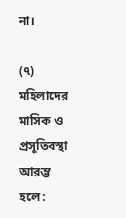না।

(৭) মহিলাদের মাসিক ও প্রসূতিবস্থা আরম্ভ হলে: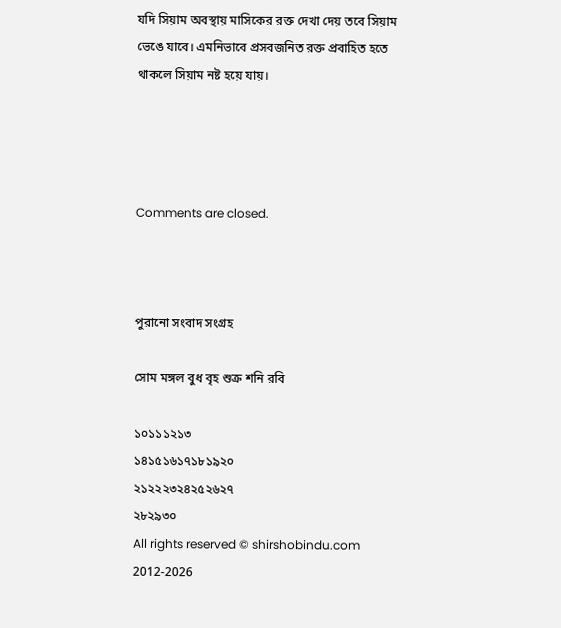যদি সিয়াম অবস্থায় মাসিকের রক্ত দেখা দেয় তবে সিয়াম ভেঙে যাবে। এমনিভাবে প্রসবজনিত রক্ত প্রবাহিত হতে থাকলে সিয়াম নষ্ট হয়ে যায়।




Comments are closed.



পুরানো সংবাদ সংগ্রহ

সোম মঙ্গল বুধ বৃহ শুক্র শনি রবি

১০১১১২১৩
১৪১৫১৬১৭১৮১৯২০
২১২২২৩২৪২৫২৬২৭
২৮২৯৩০
All rights reserved © shirshobindu.com 2012-2026